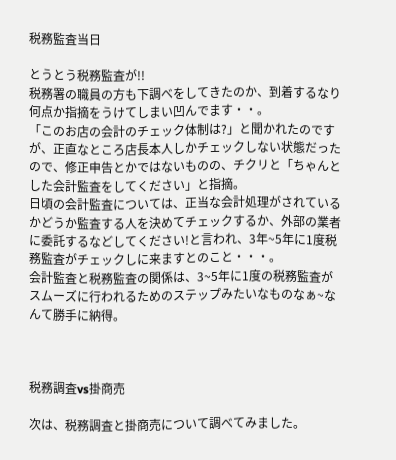税務監査当日

とうとう税務監査が!!
税務署の職員の方も下調べをしてきたのか、到着するなり何点か指摘をうけてしまい凹んでます・・。
「このお店の会計のチェック体制は?」と聞かれたのですが、正直なところ店長本人しかチェックしない状態だったので、修正申告とかではないものの、チクリと「ちゃんとした会計監査をしてください」と指摘。
日頃の会計監査については、正当な会計処理がされているかどうか監査する人を決めてチェックするか、外部の業者に委託するなどしてください!と言われ、3年~5年に1度税務監査がチェックしに来ますとのこと・・・。
会計監査と税務監査の関係は、3~5年に1度の税務監査がスムーズに行われるためのステップみたいなものなぁ~なんて勝手に納得。



税務調査vs掛商売

次は、税務調査と掛商売について調べてみました。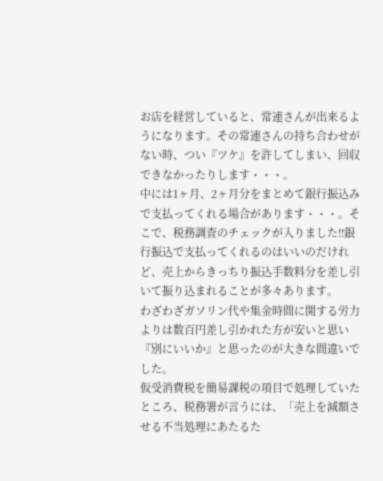お店を経営していると、常連さんが出来るようになります。その常連さんの持ち合わせがない時、つい『ツケ』を許してしまい、回収できなかったりします・・・。
中には1ヶ月、2ヶ月分をまとめて銀行振込みで支払ってくれる場合があります・・・。そこで、税務調査のチェックが入りました!!銀行振込で支払ってくれるのはいいのだけれど、売上からきっちり振込手数料分を差し引いて振り込まれることが多々あります。
わざわざガソリン代や集金時間に関する労力よりは数百円差し引かれた方が安いと思い『別にいいか』と思ったのが大きな間違いでした。
仮受消費税を簡易課税の項目で処理していたところ、税務署が言うには、「売上を減額させる不当処理にあたるた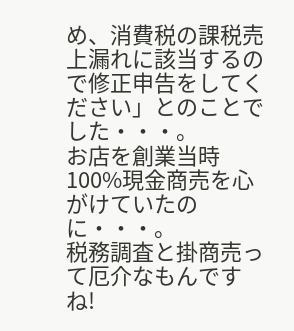め、消費税の課税売上漏れに該当するので修正申告をしてください」とのことでした・・・。
お店を創業当時100%現金商売を心がけていたのに・・・。
税務調査と掛商売って厄介なもんですね!